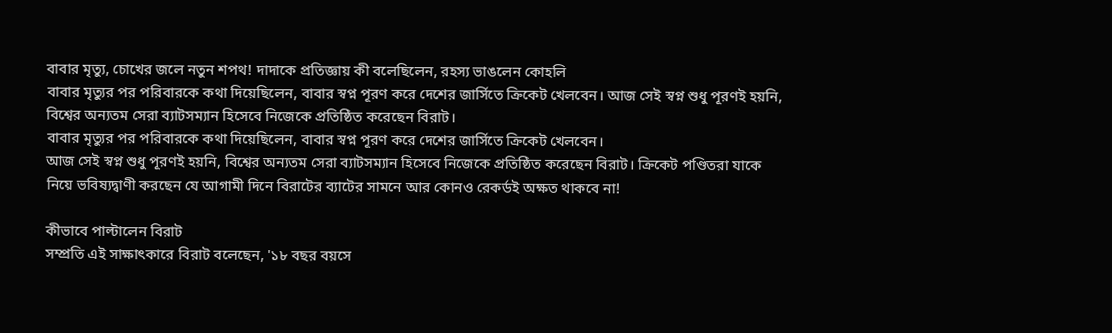বাবার মৃত্যু, চোখের জলে নতুন শপথ! দাদাকে প্রতিজ্ঞায় কী বলেছিলেন, রহস্য ভাঙলেন কোহলি
বাবার মৃত্যুর পর পরিবারকে কথা দিয়েছিলেন, বাবার স্বপ্ন পূরণ করে দেশের জার্সিতে ক্রিকেট খেলবেন। আজ সেই স্বপ্ন শুধু পূরণই হয়নি, বিশ্বের অন্যতম সেরা ব্যাটসম্যান হিসেবে নিজেকে প্রতিষ্ঠিত করেছেন বিরাট।
বাবার মৃত্যুর পর পরিবারকে কথা দিয়েছিলেন, বাবার স্বপ্ন পূরণ করে দেশের জার্সিতে ক্রিকেট খেলবেন।
আজ সেই স্বপ্ন শুধু পূরণই হয়নি, বিশ্বের অন্যতম সেরা ব্যাটসম্যান হিসেবে নিজেকে প্রতিষ্ঠিত করেছেন বিরাট। ক্রিকেট পণ্ডিতরা যাকে নিয়ে ভবিষ্যদ্বাণী করছেন যে আগামী দিনে বিরাটের ব্যাটের সামনে আর কোনও রেকর্ডই অক্ষত থাকবে না!

কীভাবে পাল্টালেন বিরাট
সম্প্রতি এই সাক্ষাৎকারে বিরাট বলেছেন, '১৮ বছর বয়সে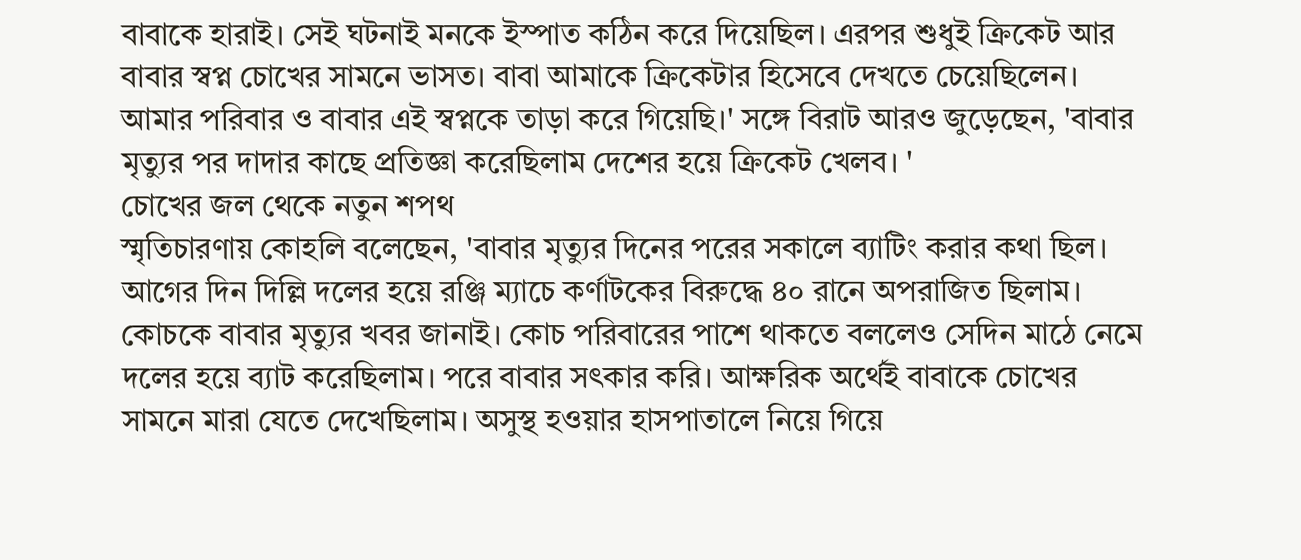বাবাকে হারাই। সেই ঘটনাই মনকে ইস্পাত কঠিন করে দিয়েছিল। এরপর শুধুই ক্রিকেট আর বাবার স্বপ্ন চোখের সামনে ভাসত। বাবা আমাকে ক্রিকেটার হিসেবে দেখতে চেয়েছিলেন। আমার পরিবার ও বাবার এই স্বপ্নকে তাড়া করে গিয়েছি।' সঙ্গে বিরাট আরও জুড়েছেন, 'বাবার মৃত্যুর পর দাদার কাছে প্রতিজ্ঞা করেছিলাম দেশের হয়ে ক্রিকেট খেলব। '
চোখের জল থেকে নতুন শপথ
স্মৃতিচারণায় কোহলি বলেছেন, 'বাবার মৃত্যুর দিনের পরের সকালে ব্যাটিং করার কথা ছিল। আগের দিন দিল্লি দলের হয়ে রঞ্জি ম্যাচে কর্ণাটকের বিরুদ্ধে ৪০ রানে অপরাজিত ছিলাম। কোচকে বাবার মৃত্যুর খবর জানাই। কোচ পরিবারের পাশে থাকতে বললেও সেদিন মাঠে নেমে দলের হয়ে ব্যাট করেছিলাম। পরে বাবার সৎকার করি। আক্ষরিক অর্থেই বাবাকে চোখের সামনে মারা যেতে দেখেছিলাম। অসুস্থ হওয়ার হাসপাতালে নিয়ে গিয়ে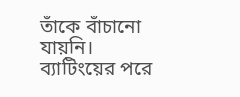তাঁকে বাঁচানো যায়নি। ব্যাটিংয়ের পরে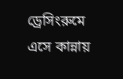ড্রেসিংরুমে এসে কান্নায়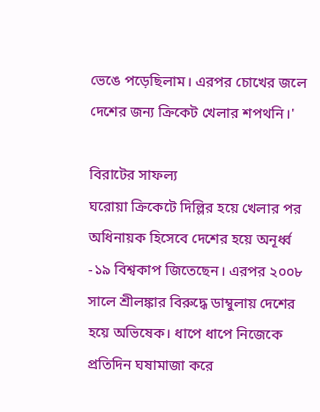ভেঙে পড়েছিলাম। এরপর চোখের জলে দেশের জন্য ক্রিকেট খেলার শপথনি।'

বিরাটের সাফল্য
ঘরোয়া ক্রিকেটে দিল্লির হয়ে খেলার পর অধিনায়ক হিসেবে দেশের হয়ে অনূর্ধ্ব -১৯ বিশ্বকাপ জিতেছেন। এরপর ২০০৮ সালে শ্রীলঙ্কার বিরুদ্ধে ডাম্বুলায় দেশের হয়ে অভিষেক। ধাপে ধাপে নিজেকে প্রতিদিন ঘষামাজা করে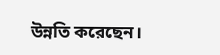উন্নতি করেছেন।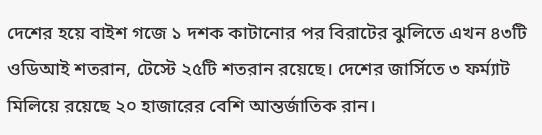দেশের হয়ে বাইশ গজে ১ দশক কাটানোর পর বিরাটের ঝুলিতে এখন ৪৩টি ওডিআই শতরান, টেস্টে ২৫টি শতরান রয়েছে। দেশের জার্সিতে ৩ ফর্ম্যাট মিলিয়ে রয়েছে ২০ হাজারের বেশি আন্তর্জাতিক রান।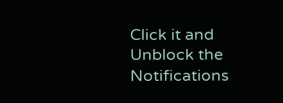Click it and Unblock the Notifications